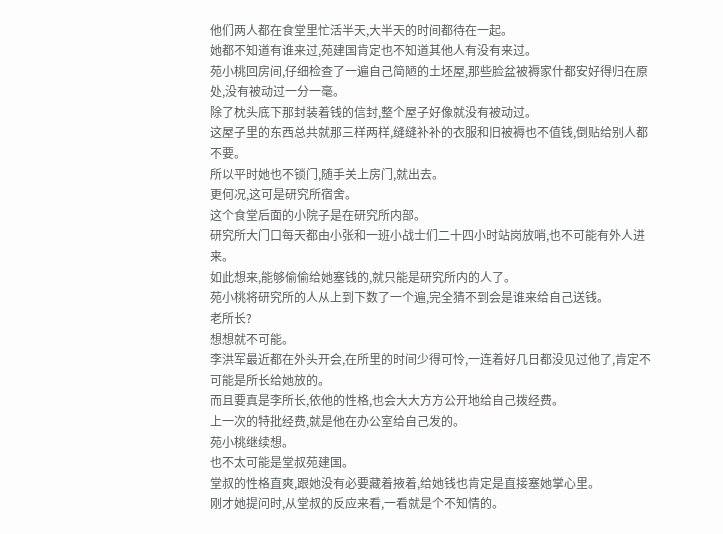他们两人都在食堂里忙活半天,大半天的时间都待在一起。
她都不知道有谁来过,苑建国肯定也不知道其他人有没有来过。
苑小桃回房间,仔细检查了一遍自己简陋的土坯屋,那些脸盆被褥家什都安好得归在原处,没有被动过一分一毫。
除了枕头底下那封装着钱的信封,整个屋子好像就没有被动过。
这屋子里的东西总共就那三样两样,缝缝补补的衣服和旧被褥也不值钱,倒贴给别人都不要。
所以平时她也不锁门,随手关上房门,就出去。
更何况,这可是研究所宿舍。
这个食堂后面的小院子是在研究所内部。
研究所大门口每天都由小张和一班小战士们二十四小时站岗放哨,也不可能有外人进来。
如此想来,能够偷偷给她塞钱的,就只能是研究所内的人了。
苑小桃将研究所的人从上到下数了一个遍,完全猜不到会是谁来给自己送钱。
老所长?
想想就不可能。
李洪军最近都在外头开会,在所里的时间少得可怜,一连着好几日都没见过他了,肯定不可能是所长给她放的。
而且要真是李所长,依他的性格,也会大大方方公开地给自己拨经费。
上一次的特批经费,就是他在办公室给自己发的。
苑小桃继续想。
也不太可能是堂叔苑建国。
堂叔的性格直爽,跟她没有必要藏着掖着,给她钱也肯定是直接塞她掌心里。
刚才她提问时,从堂叔的反应来看,一看就是个不知情的。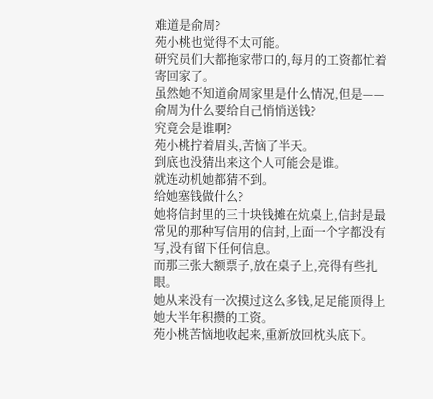难道是俞周?
苑小桃也觉得不太可能。
研究员们大都拖家带口的,每月的工资都忙着寄回家了。
虽然她不知道俞周家里是什么情况,但是——
俞周为什么要给自己悄悄送钱?
究竟会是谁啊?
苑小桃拧着眉头,苦恼了半天。
到底也没猜出来这个人可能会是谁。
就连动机她都猜不到。
给她塞钱做什么?
她将信封里的三十块钱摊在炕桌上,信封是最常见的那种写信用的信封,上面一个字都没有写,没有留下任何信息。
而那三张大额票子,放在桌子上,亮得有些扎眼。
她从来没有一次摸过这么多钱,足足能顶得上她大半年积攒的工资。
苑小桃苦恼地收起来,重新放回枕头底下。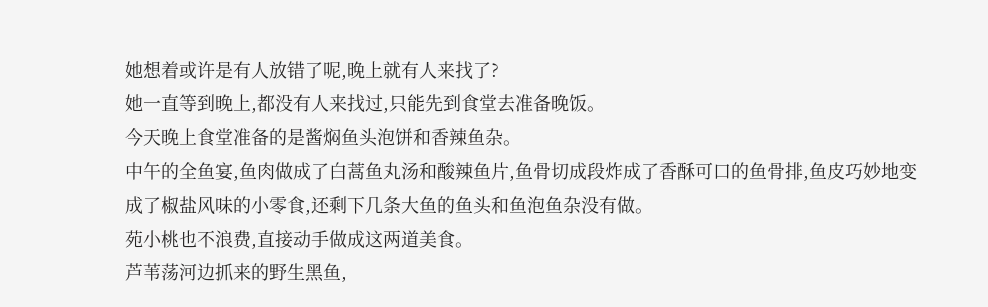她想着或许是有人放错了呢,晚上就有人来找了?
她一直等到晚上,都没有人来找过,只能先到食堂去准备晚饭。
今天晚上食堂准备的是酱焖鱼头泡饼和香辣鱼杂。
中午的全鱼宴,鱼肉做成了白蒿鱼丸汤和酸辣鱼片,鱼骨切成段炸成了香酥可口的鱼骨排,鱼皮巧妙地变成了椒盐风味的小零食,还剩下几条大鱼的鱼头和鱼泡鱼杂没有做。
苑小桃也不浪费,直接动手做成这两道美食。
芦苇荡河边抓来的野生黑鱼,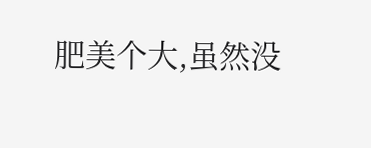肥美个大,虽然没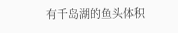有千岛湖的鱼头体积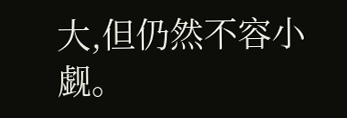大,但仍然不容小觑。